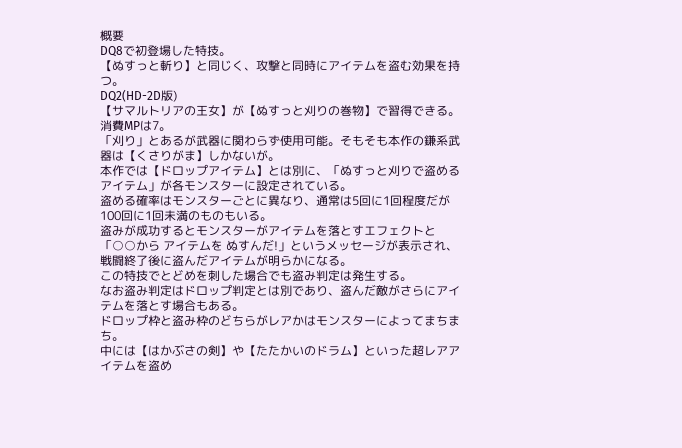概要
DQ8で初登場した特技。
【ぬすっと斬り】と同じく、攻撃と同時にアイテムを盗む効果を持つ。
DQ2(HD-2D版)
【サマルトリアの王女】が【ぬすっと刈りの巻物】で習得できる。消費MPは7。
「刈り」とあるが武器に関わらず使用可能。そもそも本作の鎌系武器は【くさりがま】しかないが。
本作では【ドロップアイテム】とは別に、「ぬすっと刈りで盗めるアイテム」が各モンスターに設定されている。
盗める確率はモンスターごとに異なり、通常は5回に1回程度だが100回に1回未満のものもいる。
盗みが成功するとモンスターがアイテムを落とすエフェクトと「○○から アイテムを ぬすんだ!」というメッセージが表示され、戦闘終了後に盗んだアイテムが明らかになる。
この特技でとどめを刺した場合でも盗み判定は発生する。
なお盗み判定はドロップ判定とは別であり、盗んだ敵がさらにアイテムを落とす場合もある。
ドロップ枠と盗み枠のどちらがレアかはモンスターによってまちまち。
中には【はかぶさの剣】や【たたかいのドラム】といった超レアアイテムを盗め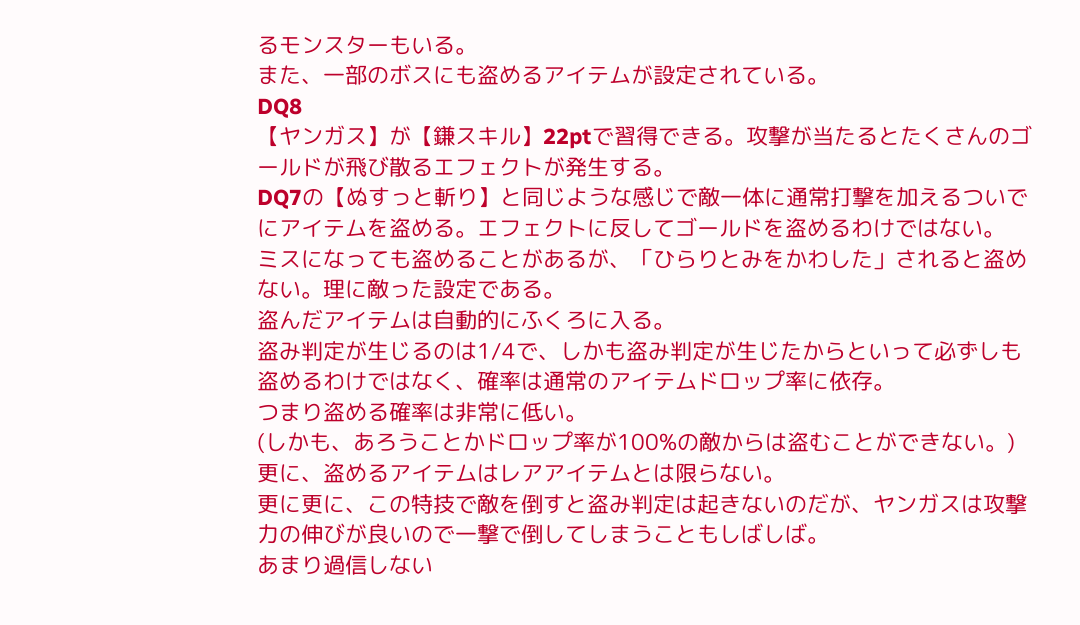るモンスターもいる。
また、一部のボスにも盗めるアイテムが設定されている。
DQ8
【ヤンガス】が【鎌スキル】22ptで習得できる。攻撃が当たるとたくさんのゴールドが飛び散るエフェクトが発生する。
DQ7の【ぬすっと斬り】と同じような感じで敵一体に通常打撃を加えるついでにアイテムを盗める。エフェクトに反してゴールドを盗めるわけではない。
ミスになっても盗めることがあるが、「ひらりとみをかわした」されると盗めない。理に敵った設定である。
盗んだアイテムは自動的にふくろに入る。
盗み判定が生じるのは1/4で、しかも盗み判定が生じたからといって必ずしも盗めるわけではなく、確率は通常のアイテムドロップ率に依存。
つまり盗める確率は非常に低い。
(しかも、あろうことかドロップ率が100%の敵からは盗むことができない。)
更に、盗めるアイテムはレアアイテムとは限らない。
更に更に、この特技で敵を倒すと盗み判定は起きないのだが、ヤンガスは攻撃力の伸びが良いので一撃で倒してしまうこともしばしば。
あまり過信しない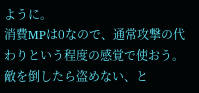ように。
消費MPは0なので、通常攻撃の代わりという程度の感覚で使おう。
敵を倒したら盗めない、と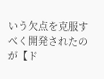いう欠点を克服すべく開発されたのが【ド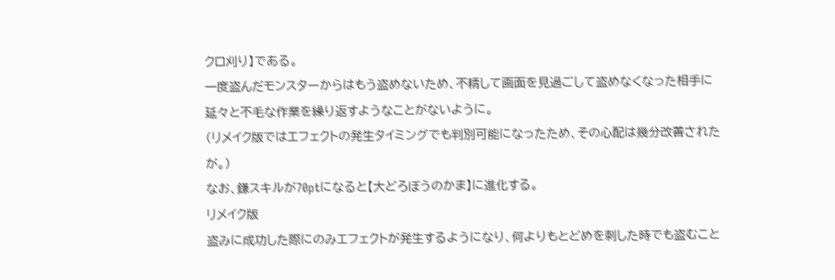クロ刈り】である。
一度盗んだモンスターからはもう盗めないため、不精して画面を見過ごして盗めなくなった相手に延々と不毛な作業を繰り返すようなことがないように。
(リメイク版ではエフェクトの発生タイミングでも判別可能になったため、その心配は幾分改善されたが。)
なお、鎌スキルが70ptになると【大どろぼうのかま】に進化する。
リメイク版
盗みに成功した際にのみエフェクトが発生するようになり、何よりもとどめを刺した時でも盗むこと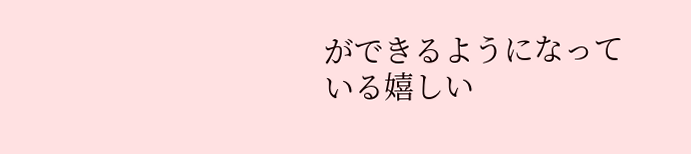ができるようになっている嬉しい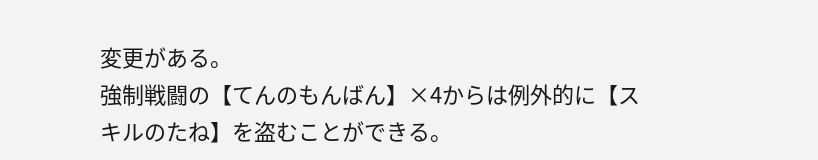変更がある。
強制戦闘の【てんのもんばん】×4からは例外的に【スキルのたね】を盗むことができる。